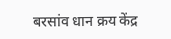बरसांव धान क्रय केंद्र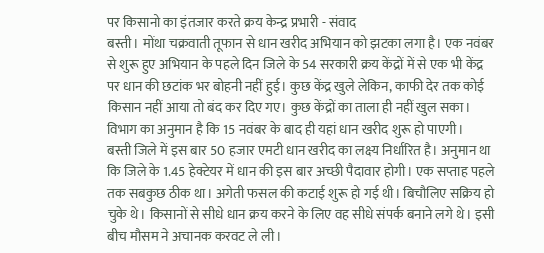पर किसानो का इंतजार करते क्रय केन्द्र प्रभारी - संवाद
बस्ती। मोंथा चक्रवाती तूफान से धान खरीद अभियान को झटका लगा है। एक नवंबर से शुरू हुए अभियान के पहले दिन जिले के 54 सरकारी क्रय केंद्रों में से एक भी केंद्र पर धान की छटांक भर बोहनी नहीं हुई। कुछ केंद्र खुले लेकिन, काफी देर तक कोई किसान नहीं आया तो बंद कर दिए गए। कुछ केंद्रों का ताला ही नहीं खुल सका। विभाग का अनुमान है कि 15 नवंबर के बाद ही यहां धान खरीद शुरू हो पाएगी।
बस्ती जिले में इस बार 50 हजार एमटी धान खरीद का लक्ष्य निर्धारित है। अनुमान था कि जिले के 1.45 हेक्टेयर में धान की इस बार अच्छी पैदावार होगी। एक सप्ताह पहले तक सबकुछ ठीक था। अगेती फसल की कटाई शुरू हो गई थी। बिचौलिए सक्रिय हो चुके थे। किसानों से सीधे धान क्रय करने के लिए वह सीधे संपर्क बनाने लगे थे। इसी बीच मौसम ने अचानक करवट ले ली।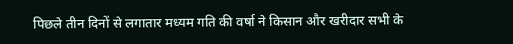पिछले तीन दिनों से लगातार मध्यम गति की वर्षा ने किसान और खरीदार सभी के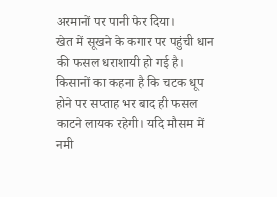अरमानों पर पानी फेर दिया।
खेत में सूखने के कगार पर पहुंची धान की फसल धराशायी हो गई है। किसानों का कहना है कि चटक धूप होने पर सप्ताह भर बाद ही फसल काटने लायक रहेगी। यदि मौसम में नमी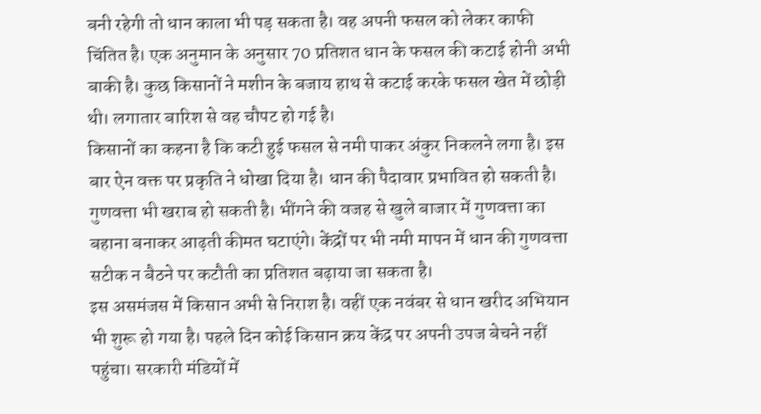बनी रहेगी तो धान काला भी पड़ सकता है। वह अपनी फसल को लेकर काफी चिंतित है। एक अनुमान के अनुसार 70 प्रतिशत धान के फसल की कटाई होनी अभी बाकी है। कुछ किसानों ने मशीन के बजाय हाथ से कटाई करके फसल खेत में छोड़ी थी। लगातार बारिश से वह चौपट हो गई है।
किसानों का कहना है कि कटी हुई फसल से नमी पाकर अंकुर निकलने लगा है। इस बार ऐन वक्त पर प्रकृति ने धोखा दिया है। धान की पैदावार प्रभावित हो सकती है। गुणवत्ता भी खराब हो सकती है। भींगने की वजह से खुले बाजार में गुणवत्ता का बहाना बनाकर आढ़ती कीमत घटाएंगे। केंद्रों पर भी नमी मापन में धान की गुणवत्ता सटीक न बैठने पर कटौती का प्रतिशत बढ़ाया जा सकता है।
इस असमंजस में किसान अभी से निराश है। वहीं एक नवंबर से धान खरीद अभियान भी शुरू हो गया है। पहले दिन कोई किसान क्रय केंद्र पर अपनी उपज बेचने नहीं पहुंचा। सरकारी मंडियों में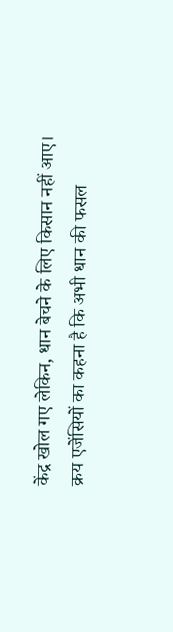केंद्र खोल गए लेकिन, धान बेचने के लिए किसान नहीं आए। क्रय एजेंसियों का कहना है कि अभी धान की फसल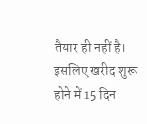तैयार ही नहीं है। इसलिए खरीद शुरू होने में 15 दिन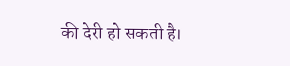की देरी हो सकती है।